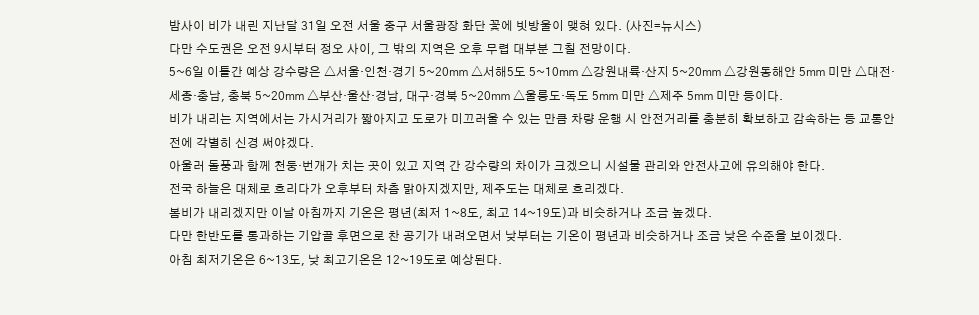밤사이 비가 내린 지난달 31일 오전 서울 중구 서울광장 화단 꽃에 빗방울이 맺혀 있다. (사진=뉴시스)
다만 수도권은 오전 9시부터 정오 사이, 그 밖의 지역은 오후 무렵 대부분 그칠 전망이다.
5~6일 이틀간 예상 강수량은 △서울·인천·경기 5~20㎜ △서해5도 5~10㎜ △강원내륙·산지 5~20㎜ △강원동해안 5㎜ 미만 △대전·세종·충남, 충북 5~20㎜ △부산·울산·경남, 대구·경북 5~20㎜ △울릉도·독도 5㎜ 미만 △제주 5㎜ 미만 등이다.
비가 내리는 지역에서는 가시거리가 짧아지고 도로가 미끄러울 수 있는 만큼 차량 운행 시 안전거리를 충분히 확보하고 감속하는 등 교통안전에 각별히 신경 써야겠다.
아울러 돌풍과 함께 천둥·번개가 치는 곳이 있고 지역 간 강수량의 차이가 크겠으니 시설물 관리와 안전사고에 유의해야 한다.
전국 하늘은 대체로 흐리다가 오후부터 차츰 맑아지겠지만, 제주도는 대체로 흐리겠다.
봄비가 내리겠지만 이날 아침까지 기온은 평년(최저 1~8도, 최고 14~19도)과 비슷하거나 조금 높겠다.
다만 한반도를 통과하는 기압골 후면으로 찬 공기가 내려오면서 낮부터는 기온이 평년과 비슷하거나 조금 낮은 수준을 보이겠다.
아침 최저기온은 6~13도, 낮 최고기온은 12~19도로 예상된다.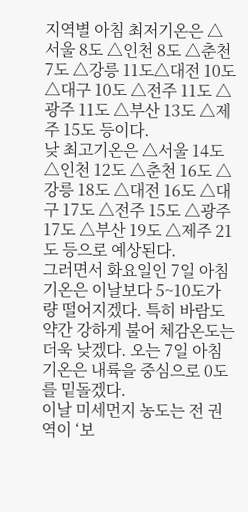지역별 아침 최저기온은 △서울 8도 △인천 8도 △춘천 7도 △강릉 11도△대전 10도△대구 10도 △전주 11도 △광주 11도 △부산 13도 △제주 15도 등이다.
낮 최고기온은 △서울 14도 △인천 12도 △춘천 16도 △강릉 18도 △대전 16도 △대구 17도 △전주 15도 △광주 17도 △부산 19도 △제주 21도 등으로 예상된다.
그러면서 화요일인 7일 아침 기온은 이날보다 5~10도가량 떨어지겠다. 특히 바람도 약간 강하게 불어 체감온도는 더욱 낮겠다. 오는 7일 아침 기온은 내륙을 중심으로 0도를 밑돌겠다.
이날 미세먼지 농도는 전 권역이 ‘보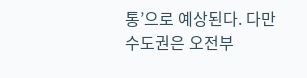통’으로 예상된다. 다만 수도권은 오전부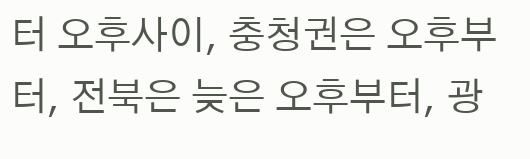터 오후사이, 충청권은 오후부터, 전북은 늦은 오후부터, 광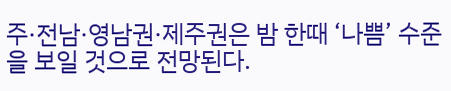주·전남·영남권·제주권은 밤 한때 ‘나쁨’ 수준을 보일 것으로 전망된다.